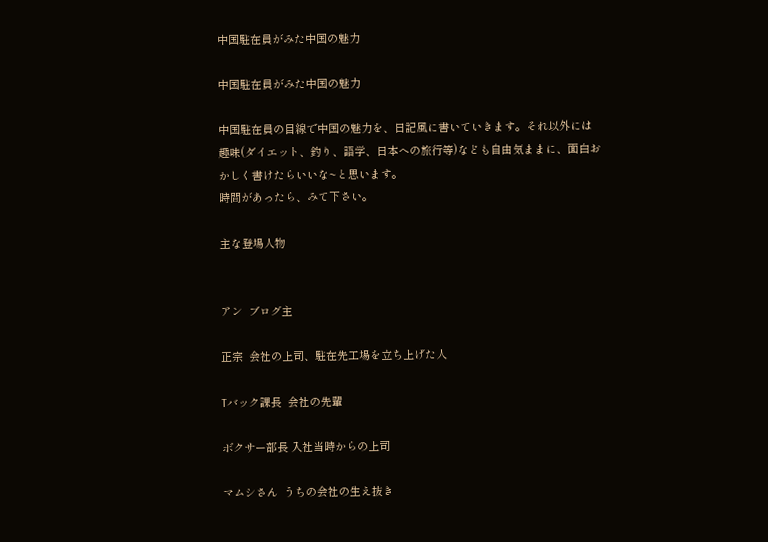中国駐在員がみた中国の魅力

中国駐在員がみた中国の魅力

中国駐在員の目線で中国の魅力を、日記風に書いていきます。それ以外には趣味(ダイエット、釣り、語学、日本への旅行等)なども自由気ままに、面白おかしく書けたらいいな~と思います。
時間があったら、みて下さい。

主な登場人物


アン  ブログ主

正宗  会社の上司、駐在先工場を立ち上げた人

Tバック課長  会社の先輩

ボクサー部長 入社当時からの上司

マムシさん  うちの会社の生え抜き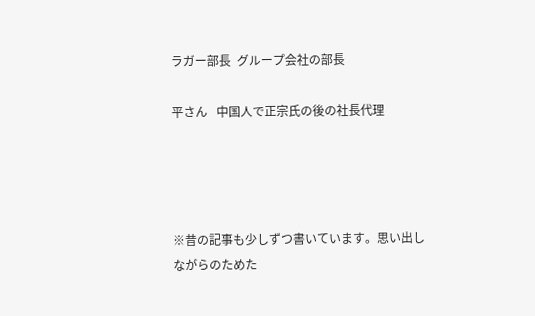ラガー部長  グループ会社の部長

平さん   中国人で正宗氏の後の社長代理




※昔の記事も少しずつ書いています。思い出しながらのためた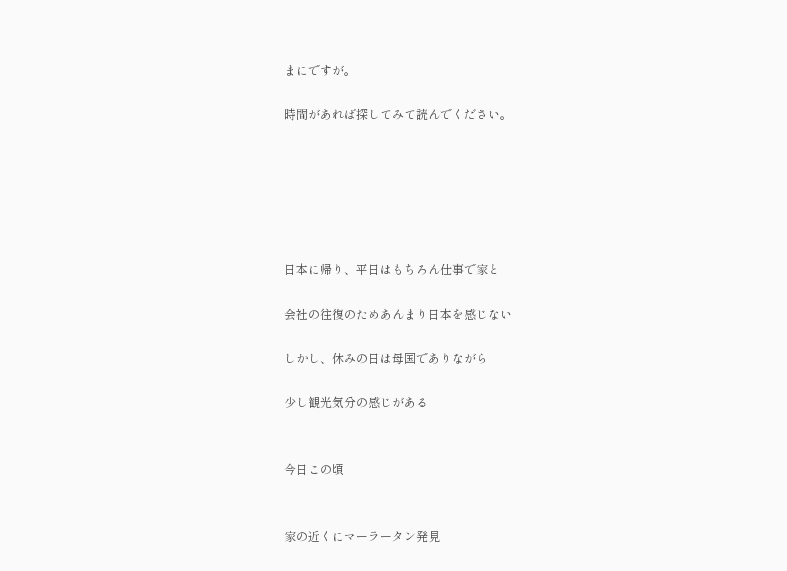まにですが。

時間があれば探してみて読んでください。






日本に帰り、平日はもちろん仕事で家と

会社の往復のためあんまり日本を感じない

しかし、休みの日は母国でありながら

少し観光気分の感じがある


今日この頃


家の近くにマーラータン発見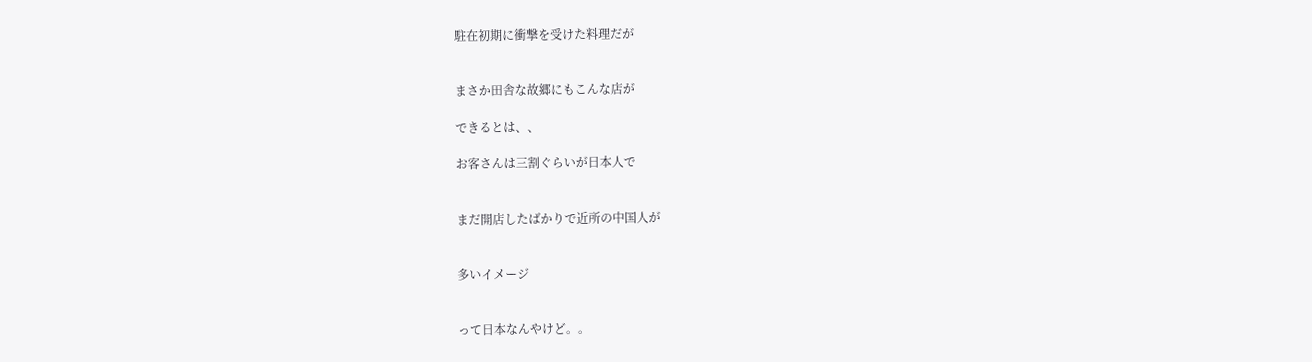駐在初期に衝撃を受けた料理だが


まさか田舎な故郷にもこんな店が

できるとは、、

お客さんは三割ぐらいが日本人で


まだ開店したばかりで近所の中国人が


多いイメージ


って日本なんやけど。。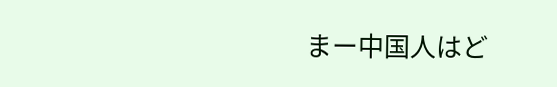まー中国人はど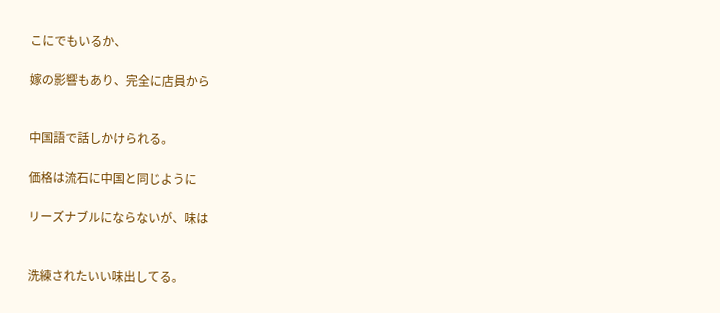こにでもいるか、

嫁の影響もあり、完全に店員から


中国語で話しかけられる。

価格は流石に中国と同じように

リーズナブルにならないが、味は


洗練されたいい味出してる。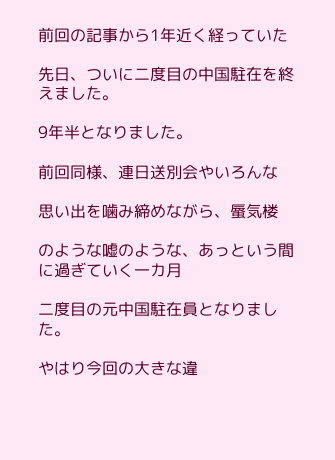前回の記事から1年近く経っていた

先日、ついに二度目の中国駐在を終えました。

9年半となりました。

前回同様、連日送別会やいろんな

思い出を噛み締めながら、蜃気楼

のような嘘のような、あっという間に過ぎていく一カ月

二度目の元中国駐在員となりました。

やはり今回の大きな違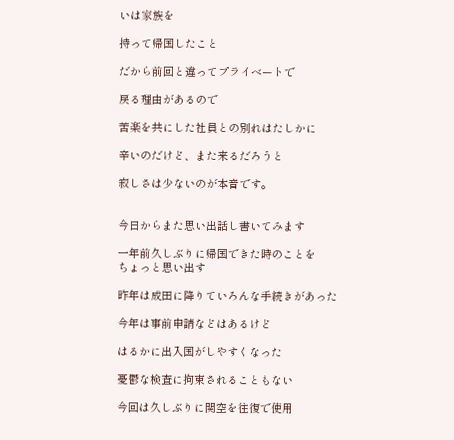いは家族を

持って帰国したこと

だから前回と違ってプライベートで

戻る理由があるので

苦楽を共にした社員との別れはたしかに

辛いのだけど、また来るだろうと

寂しさは少ないのが本音です。


今日からまた思い出話し書いてみます

一年前久しぶりに帰国できた時のことを
ちょっと思い出す

昨年は成田に降りていろんな手続きがあった

今年は事前申請などはあるけど

はるかに出入国がしやすくなった

憂鬱な検査に拘束されることもない

今回は久しぶりに関空を往復で使用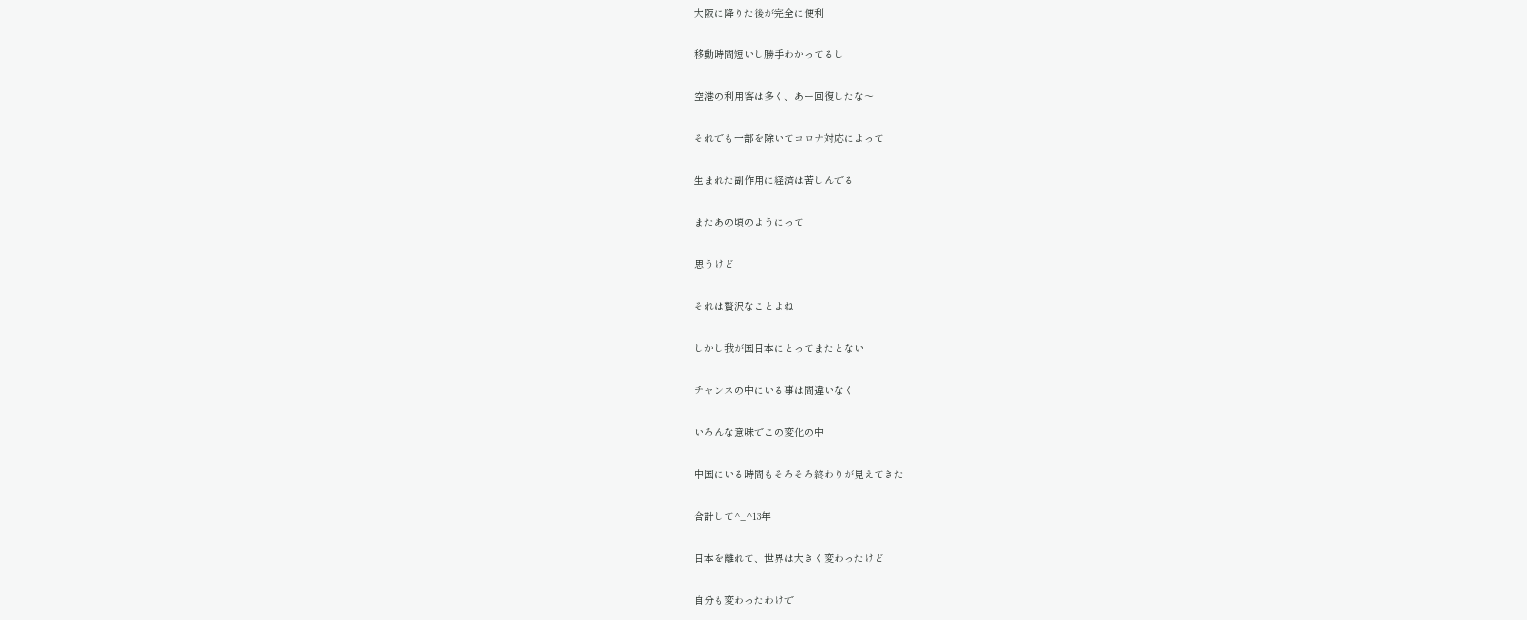大阪に降りた後が完全に便利

移動時間短いし勝手わかってるし

空港の利用客は多く、あー回復したな〜

それでも一部を除いてコロナ対応によって

生まれた副作用に経済は苦しんでる

またあの頃のようにって

思うけど

それは贅沢なことよね

しかし我が国日本にとってまたとない

チャンスの中にいる事は間違いなく

いろんな意味でこの変化の中

中国にいる時間もそろそろ終わりが見えてきた

合計して^_^13年

日本を離れて、世界は大きく変わったけど

自分も変わったわけで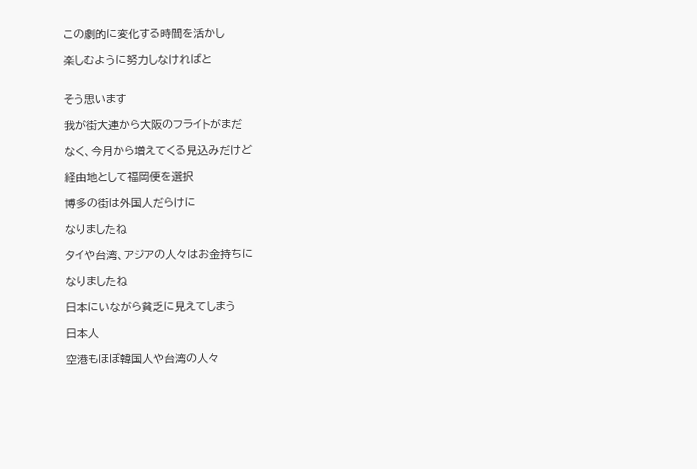この劇的に変化する時間を活かし

楽しむように努力しなければと


そう思います

我が街大連から大阪のフライトがまだ

なく、今月から増えてくる見込みだけど

経由地として福岡便を選択

博多の街は外国人だらけに

なりましたね

タイや台湾、アジアの人々はお金持ちに

なりましたね

日本にいながら貧乏に見えてしまう

日本人

空港もほぼ韓国人や台湾の人々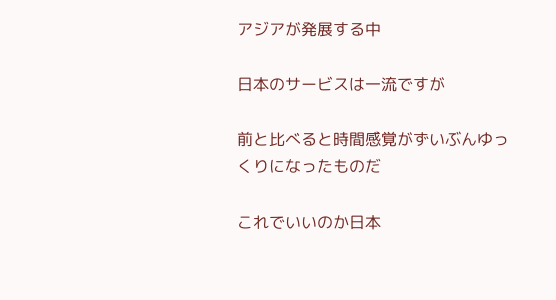アジアが発展する中

日本のサービスは一流ですが

前と比べると時間感覚がずいぶんゆっくりになったものだ

これでいいのか日本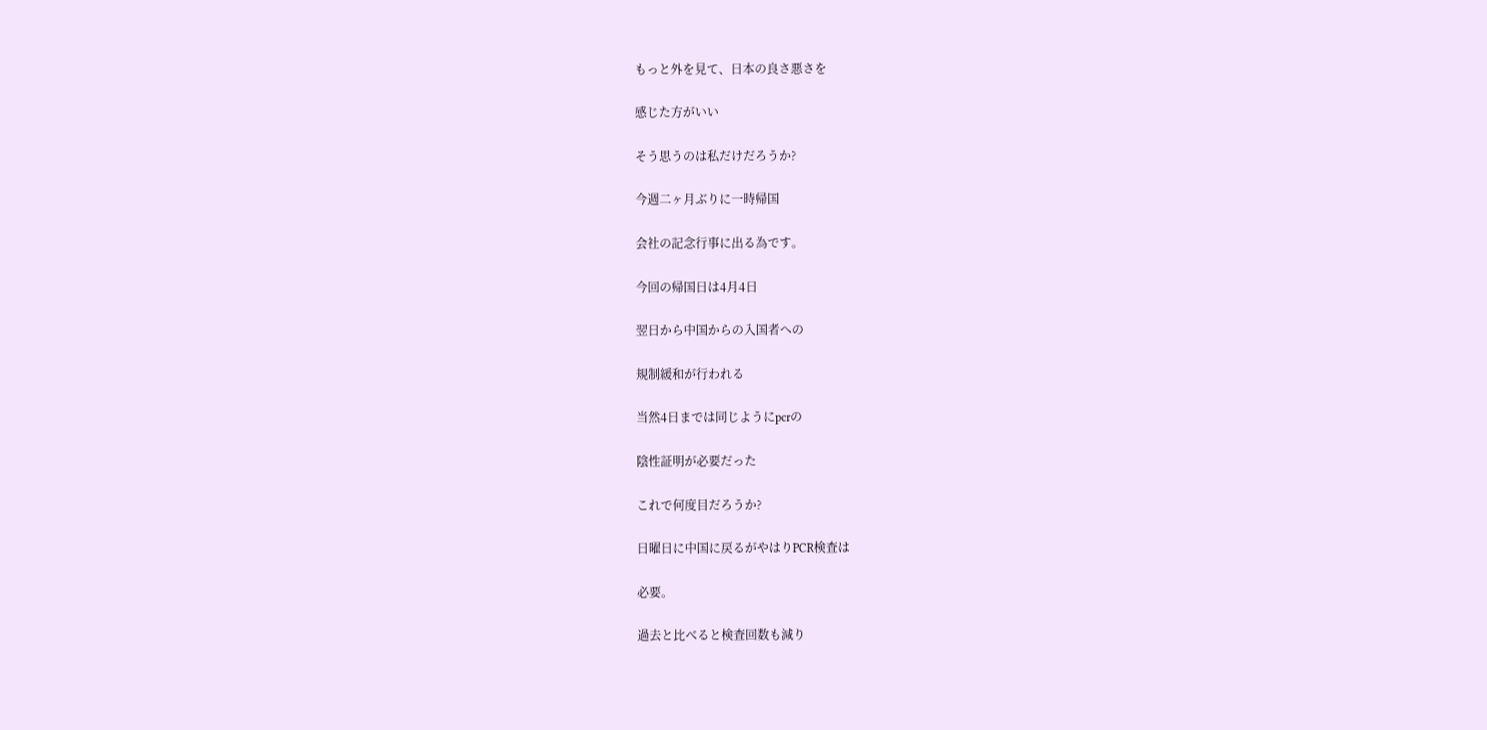もっと外を見て、日本の良さ悪さを

感じた方がいい

そう思うのは私だけだろうか?

今週二ヶ月ぶりに一時帰国

会社の記念行事に出る為です。

今回の帰国日は4月4日

翌日から中国からの入国者への

規制緩和が行われる

当然4日までは同じようにpcrの

陰性証明が必要だった

これで何度目だろうか?

日曜日に中国に戻るがやはりPCR検査は

必要。

過去と比べると検査回数も減り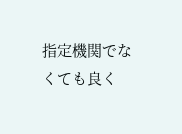指定機関でなくても良く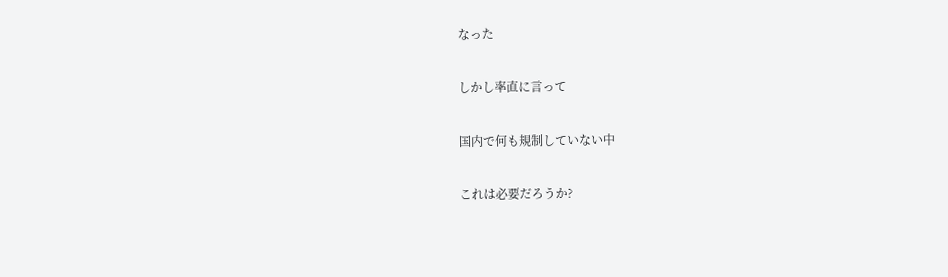なった

しかし率直に言って

国内で何も規制していない中

これは必要だろうか?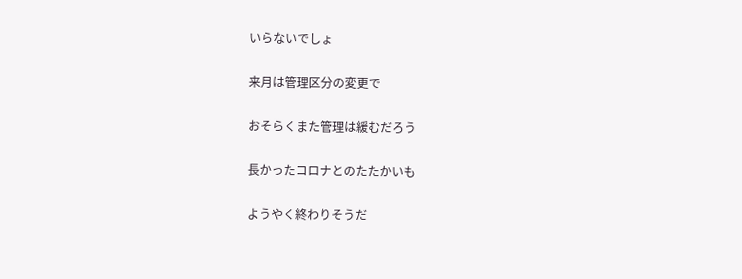いらないでしょ

来月は管理区分の変更で

おそらくまた管理は緩むだろう

長かったコロナとのたたかいも

ようやく終わりそうだ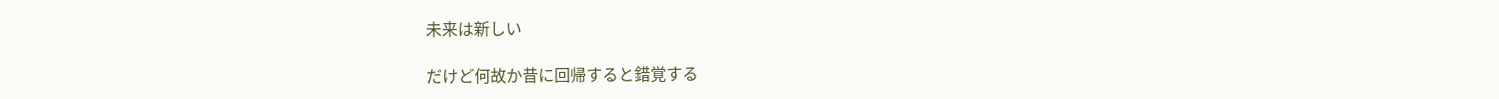未来は新しい

だけど何故か昔に回帰すると錯覚する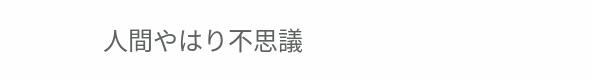人間やはり不思議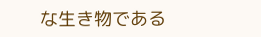な生き物である